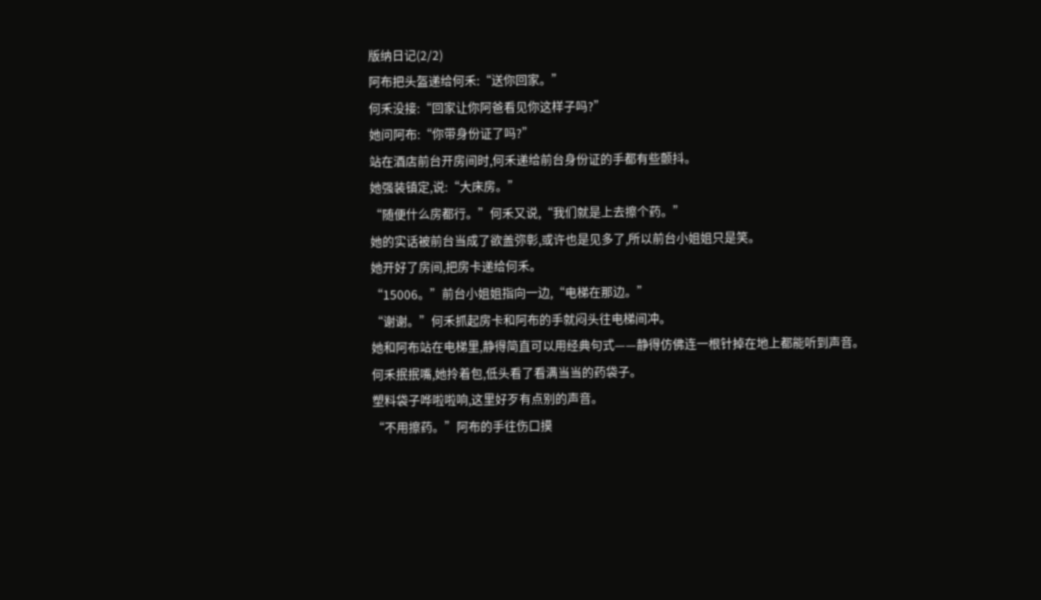版纳日记(2/2)
阿布把头盔递给何禾:“送你回家。”
何禾没接:“回家让你阿爸看见你这样子吗?”
她问阿布:“你带身份证了吗?”
站在酒店前台开房间时,何禾递给前台身份证的手都有些颤抖。
她强装镇定,说:“大床房。”
“随便什么房都行。”何禾又说,“我们就是上去擦个药。”
她的实话被前台当成了欲盖弥彰,或许也是见多了,所以前台小姐姐只是笑。
她开好了房间,把房卡递给何禾。
“15006。”前台小姐姐指向一边,“电梯在那边。”
“谢谢。”何禾抓起房卡和阿布的手就闷头往电梯间冲。
她和阿布站在电梯里,静得简直可以用经典句式——静得仿佛连一根针掉在地上都能听到声音。
何禾抿抿嘴,她拎着包,低头看了看满当当的药袋子。
塑料袋子哗啦啦响,这里好歹有点别的声音。
“不用擦药。”阿布的手往伤口摸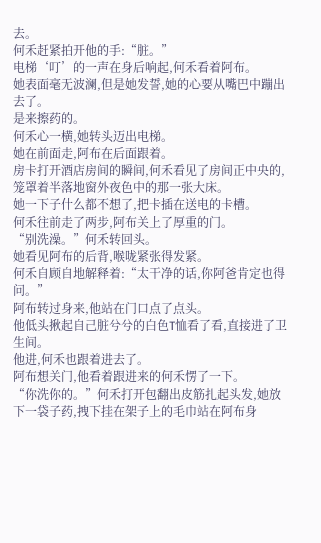去。
何禾赶紧拍开他的手:“脏。”
电梯‘叮’的一声在身后响起,何禾看着阿布。
她表面毫无波澜,但是她发誓,她的心要从嘴巴中蹦出去了。
是来擦药的。
何禾心一横,她转头迈出电梯。
她在前面走,阿布在后面跟着。
房卡打开酒店房间的瞬间,何禾看见了房间正中央的,笼罩着半落地窗外夜色中的那一张大床。
她一下子什么都不想了,把卡插在送电的卡槽。
何禾往前走了两步,阿布关上了厚重的门。
“别洗澡。”何禾转回头。
她看见阿布的后背,喉咙紧张得发紧。
何禾自顾自地解释着:“太干净的话,你阿爸肯定也得问。”
阿布转过身来,他站在门口点了点头。
他低头揪起自己脏兮兮的白色T恤看了看,直接进了卫生间。
他进,何禾也跟着进去了。
阿布想关门,他看着跟进来的何禾愣了一下。
“你洗你的。”何禾打开包翻出皮筋扎起头发,她放下一袋子药,拽下挂在架子上的毛巾站在阿布身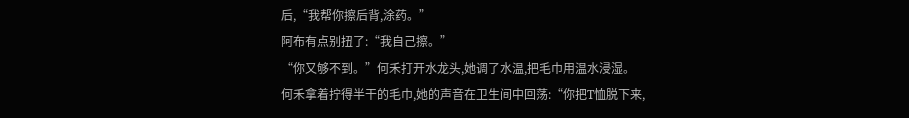后,“我帮你擦后背,涂药。”
阿布有点别扭了:“我自己擦。”
“你又够不到。”何禾打开水龙头,她调了水温,把毛巾用温水浸湿。
何禾拿着拧得半干的毛巾,她的声音在卫生间中回荡:“你把T恤脱下来,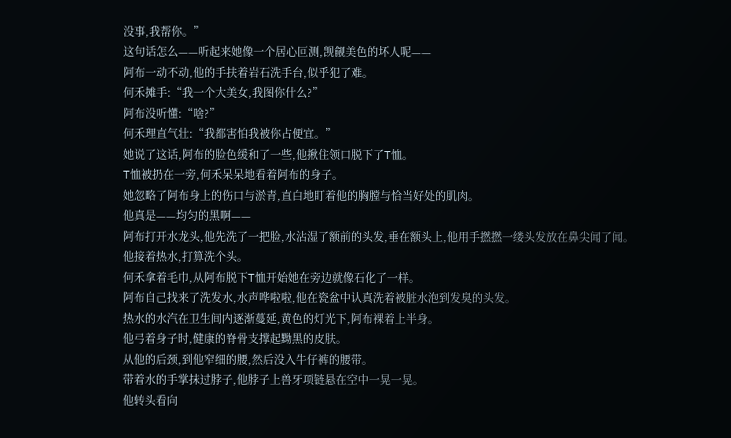没事,我帮你。”
这句话怎么——听起来她像一个居心叵测,觊觎美色的坏人呢——
阿布一动不动,他的手扶着岩石洗手台,似乎犯了难。
何禾摊手:“我一个大美女,我图你什么?”
阿布没听懂:“啥?”
何禾理直气壮:“我都害怕我被你占便宜。”
她说了这话,阿布的脸色缓和了一些,他揪住领口脱下了T恤。
T恤被扔在一旁,何禾呆呆地看着阿布的身子。
她忽略了阿布身上的伤口与淤青,直白地盯着他的胸膛与恰当好处的肌肉。
他真是——均匀的黑啊——
阿布打开水龙头,他先洗了一把脸,水沾湿了额前的头发,垂在额头上,他用手撚撚一缕头发放在鼻尖闻了闻。
他接着热水,打算洗个头。
何禾拿着毛巾,从阿布脱下T恤开始她在旁边就像石化了一样。
阿布自己找来了洗发水,水声哗啦啦,他在瓷盆中认真洗着被脏水泡到发臭的头发。
热水的水汽在卫生间内逐渐蔓延,黄色的灯光下,阿布裸着上半身。
他弓着身子时,健康的脊骨支撑起黝黑的皮肤。
从他的后颈,到他窄细的腰,然后没入牛仔裤的腰带。
带着水的手掌抹过脖子,他脖子上兽牙项链悬在空中一晃一晃。
他转头看向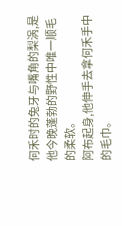何禾时的兔牙与嘴角的梨涡,是他今晚蓬勃的野性中唯一顺毛的柔软。
阿布起身,他伸手去拿何禾手中的毛巾。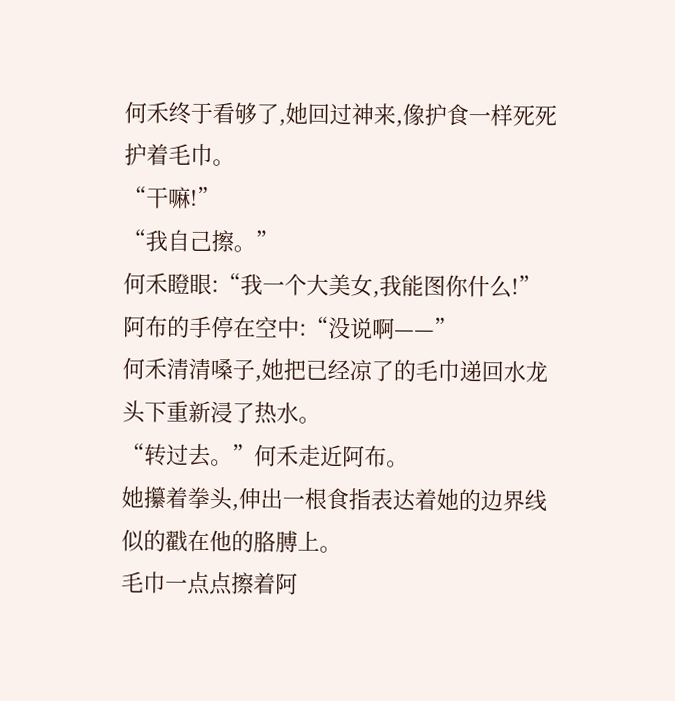何禾终于看够了,她回过神来,像护食一样死死护着毛巾。
“干嘛!”
“我自己擦。”
何禾瞪眼:“我一个大美女,我能图你什么!”
阿布的手停在空中:“没说啊——”
何禾清清嗓子,她把已经凉了的毛巾递回水龙头下重新浸了热水。
“转过去。”何禾走近阿布。
她攥着拳头,伸出一根食指表达着她的边界线似的戳在他的胳膊上。
毛巾一点点擦着阿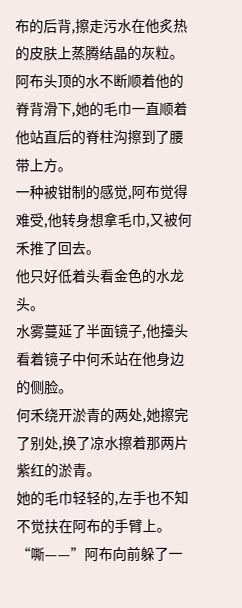布的后背,擦走污水在他炙热的皮肤上蒸腾结晶的灰粒。
阿布头顶的水不断顺着他的脊背滑下,她的毛巾一直顺着他站直后的脊柱沟擦到了腰带上方。
一种被钳制的感觉,阿布觉得难受,他转身想拿毛巾,又被何禾推了回去。
他只好低着头看金色的水龙头。
水雾蔓延了半面镜子,他擡头看着镜子中何禾站在他身边的侧脸。
何禾绕开淤青的两处,她擦完了别处,换了凉水擦着那两片紫红的淤青。
她的毛巾轻轻的,左手也不知不觉扶在阿布的手臂上。
“嘶——”阿布向前躲了一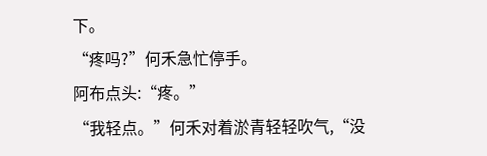下。
“疼吗?”何禾急忙停手。
阿布点头:“疼。”
“我轻点。”何禾对着淤青轻轻吹气,“没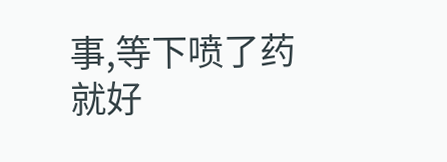事,等下喷了药就好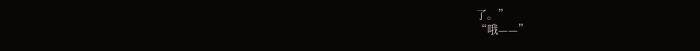了。”
“哦——”